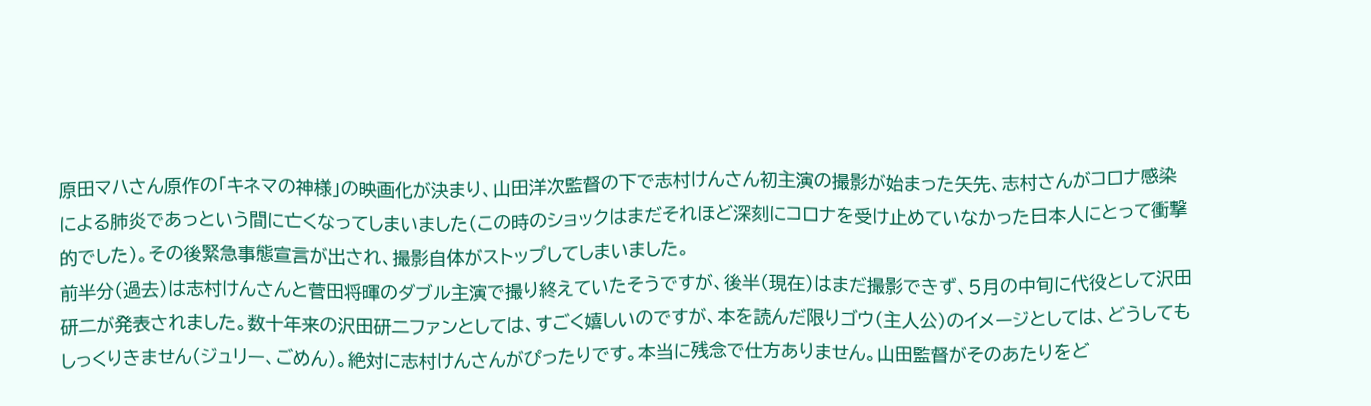原田マハさん原作の「キネマの神様」の映画化が決まり、山田洋次監督の下で志村けんさん初主演の撮影が始まった矢先、志村さんがコロナ感染による肺炎であっという間に亡くなってしまいました(この時のショックはまだそれほど深刻にコロナを受け止めていなかった日本人にとって衝撃的でした)。その後緊急事態宣言が出され、撮影自体がストップしてしまいました。
前半分(過去)は志村けんさんと菅田将暉のダブル主演で撮り終えていたそうですが、後半(現在)はまだ撮影できず、5月の中旬に代役として沢田研二が発表されました。数十年来の沢田研二ファンとしては、すごく嬉しいのですが、本を読んだ限りゴウ(主人公)のイメージとしては、どうしてもしっくりきません(ジュリー、ごめん)。絶対に志村けんさんがぴったりです。本当に残念で仕方ありません。山田監督がそのあたりをど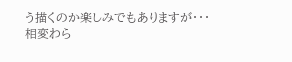う描くのか楽しみでもありますが・・・
相変わら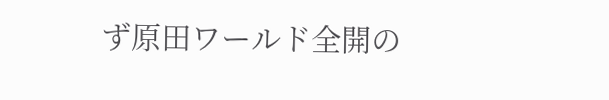ず原田ワールド全開の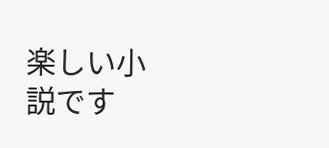楽しい小説です